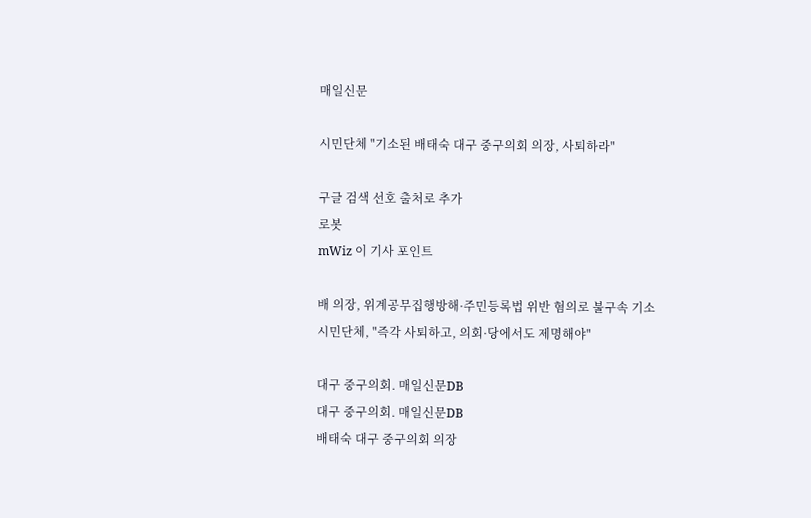매일신문

시민단체 "기소된 배태숙 대구 중구의회 의장, 사퇴하라"

구글 검색 선호 출처로 추가
로봇
mWiz 이 기사 포인트

배 의장, 위계공무집행방해·주민등록법 위반 혐의로 불구속 기소
시민단체, "즉각 사퇴하고, 의회·당에서도 제명해야"

대구 중구의회. 매일신문DB
대구 중구의회. 매일신문DB
배태숙 대구 중구의회 의장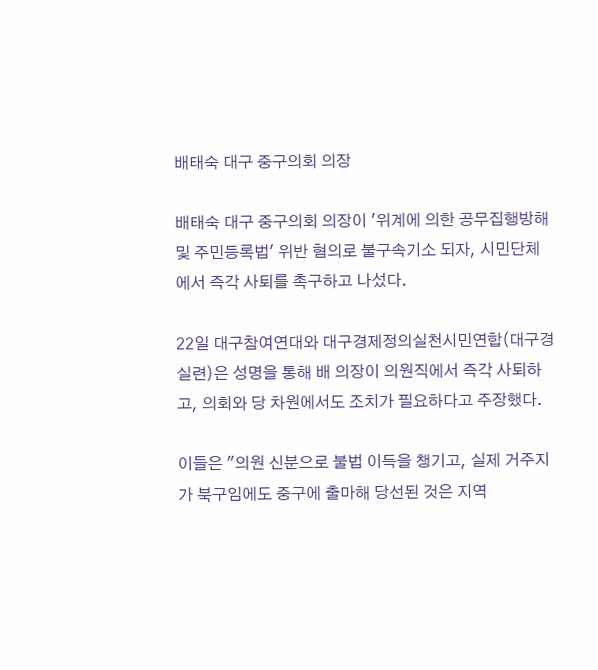배태숙 대구 중구의회 의장

배태숙 대구 중구의회 의장이 '위계에 의한 공무집행방해 및 주민등록법' 위반 혐의로 불구속기소 되자, 시민단체에서 즉각 사퇴를 촉구하고 나섰다.

22일 대구참여연대와 대구경제정의실천시민연합(대구경실련)은 성명을 통해 배 의장이 의원직에서 즉각 사퇴하고, 의회와 당 차원에서도 조치가 필요하다고 주장했다.

이들은 "의원 신분으로 불법 이득을 챙기고, 실제 거주지가 북구임에도 중구에 출마해 당선된 것은 지역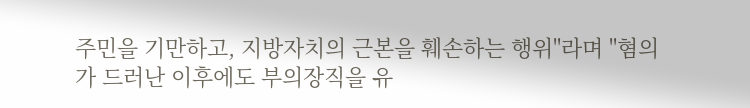주민을 기만하고, 지방자치의 근본을 훼손하는 행위"라며 "혐의가 드러난 이후에도 부의장직을 유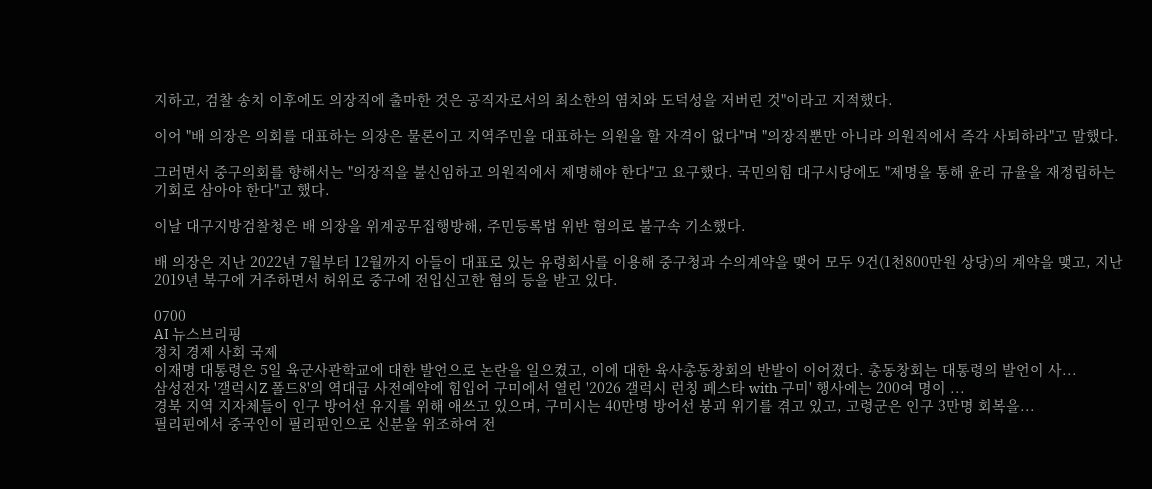지하고, 검찰 송치 이후에도 의장직에 출마한 것은 공직자로서의 최소한의 염치와 도덕성을 저버린 것"이라고 지적했다.

이어 "배 의장은 의회를 대표하는 의장은 물론이고 지역주민을 대표하는 의원을 할 자격이 없다"며 "의장직뿐만 아니라 의원직에서 즉각 사퇴하라"고 말했다.

그러면서 중구의회를 향해서는 "의장직을 불신임하고 의원직에서 제명해야 한다"고 요구했다. 국민의힘 대구시당에도 "제명을 통해 윤리 규율을 재정립하는 기회로 삼아야 한다"고 했다.

이날 대구지방검찰청은 배 의장을 위계공무집행방해, 주민등록법 위반 혐의로 불구속 기소했다.

배 의장은 지난 2022년 7월부터 12월까지 아들이 대표로 있는 유령회사를 이용해 중구청과 수의계약을 맺어 모두 9건(1천800만원 상당)의 계약을 맺고, 지난 2019년 북구에 거주하면서 허위로 중구에 전입신고한 혐의 등을 받고 있다.

0700
AI 뉴스브리핑
정치 경제 사회 국제
이재명 대통령은 5일 육군사관학교에 대한 발언으로 논란을 일으켰고, 이에 대한 육사총동창회의 반발이 이어졌다. 총동창회는 대통령의 발언이 사...
삼성전자 '갤럭시Z 폴드8'의 역대급 사전예약에 힘입어 구미에서 열린 '2026 갤럭시 런칭 페스타 with 구미' 행사에는 200여 명이 ...
경북 지역 지자체들이 인구 방어선 유지를 위해 애쓰고 있으며, 구미시는 40만명 방어선 붕괴 위기를 겪고 있고, 고령군은 인구 3만명 회복을...
필리핀에서 중국인이 필리핀인으로 신분을 위조하여 전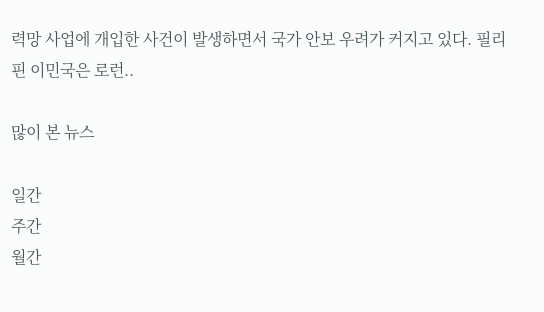력망 사업에 개입한 사건이 발생하면서 국가 안보 우려가 커지고 있다. 필리핀 이민국은 로런..

많이 본 뉴스

일간
주간
월간